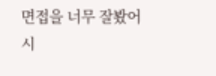면접을 너무 잘봤어
시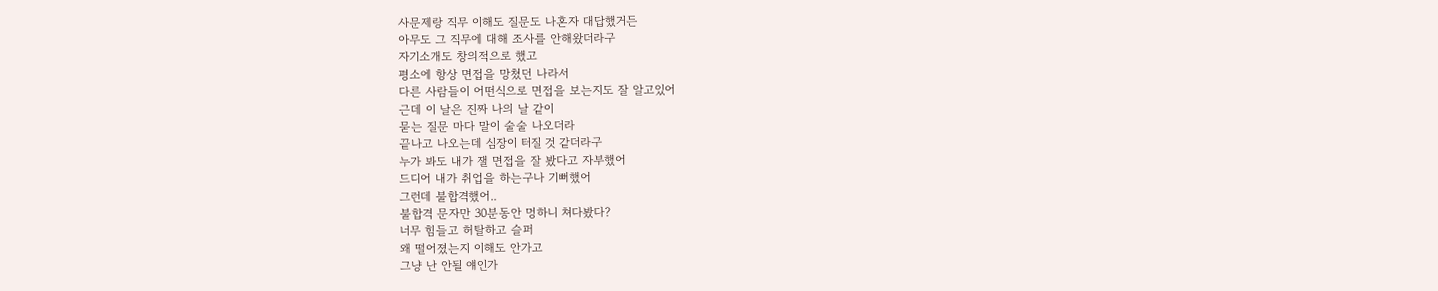사문제랑 직무 이해도 질문도 나혼자 대답했거든
아무도 그 직무에 대해 조사를 안해왔더라구
자기소개도 창의적으로 했고
평소에 항상 면접을 망쳤던 나라서
다른 사람들이 어떤식으로 면접을 보는지도 잘 알고있어
근데 이 날은 진짜 나의 날 같이
묻는 질문 마다 말이 술술 나오더라
끝나고 나오는데 심장이 터질 것 같더라구
누가 봐도 내가 잴 면접을 잘 봤다고 자부했어
드디어 내가 취업을 하는구나 기뻐했어
그런데 불합격했어..
불합격 문자만 30분동안 멍하니 쳐다봤다?
너무 힘들고 허탈하고 슬퍼
왜 떨어졌는지 이해도 안가고
그냥 난 안될 얘인가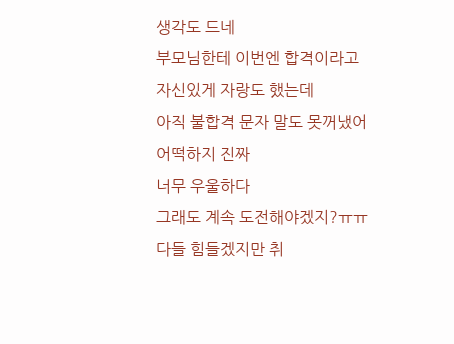생각도 드네
부모님한테 이번엔 합격이라고
자신있게 자랑도 했는데
아직 불합격 문자 말도 못꺼냈어
어떡하지 진짜
너무 우울하다
그래도 계속 도전해야겠지?ㅠㅠ
다들 힘들겠지만 취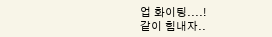업 화이팅....!
같이 힘내자..